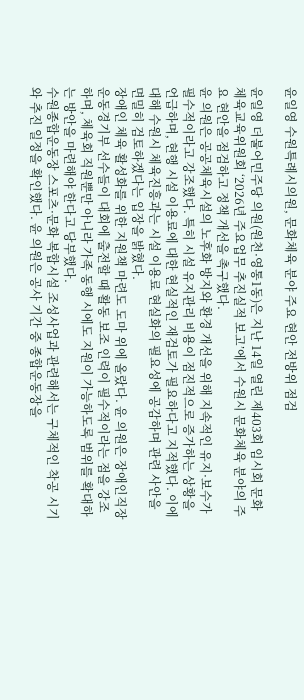윤일영 수원특례시의원, 문화체육 분야 주요 현안 전방위 점검

윤일영 더불어민주당 의원(원천·영통1동)은 지난 14일 열린 제403회 임시회 문화체육교육위원회 ‘2026년 주요업무 추진실적 보고’에서 수원시 문화체육 분야의 주요 현안을 점검하고 정책 개선을 촉구했다.
윤 의원은 공공체육시설의 노후화 방지와 환경 개선을 위해 지속적인 유지·보수가 필수적이라고 강조했다. 특히 시설 유지관리 비용이 점진적으로 증가하는 상황을 언급하며, 현행 시설 이용료에 대한 현실적인 재검토가 필요하다고 지적했다. 이에 대해 수원시 체육진흥과는 시설 이용료 현실화의 필요성에 공감하며 관련 사안을 면밀히 검토하겠다는 입장을 밝혔다.
장애인 체육 활성화를 위한 지원책 마련도 도마 위에 올랐다. 윤 의원은 장애인직장운동경기부 선수들이 대회에 출전할 때 활동 보조 인력이 필수적이라는 점을 강조하며, 체육회 직원뿐만 아니라 가족 동행 시에도 지원이 가능하도록 범위를 확대하는 방안을 마련해야 한다고 당부했다.
수원종합운동장 스포츠·문화 복합시설 조성사업과 관련해서는 구체적인 착공 시기와 추진 일정을 확인했다. 윤 의원은 공사 기간 중 종합운동장을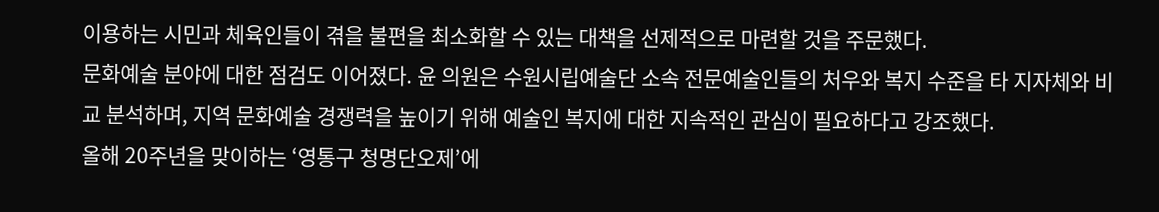이용하는 시민과 체육인들이 겪을 불편을 최소화할 수 있는 대책을 선제적으로 마련할 것을 주문했다.
문화예술 분야에 대한 점검도 이어졌다. 윤 의원은 수원시립예술단 소속 전문예술인들의 처우와 복지 수준을 타 지자체와 비교 분석하며, 지역 문화예술 경쟁력을 높이기 위해 예술인 복지에 대한 지속적인 관심이 필요하다고 강조했다.
올해 20주년을 맞이하는 ‘영통구 청명단오제’에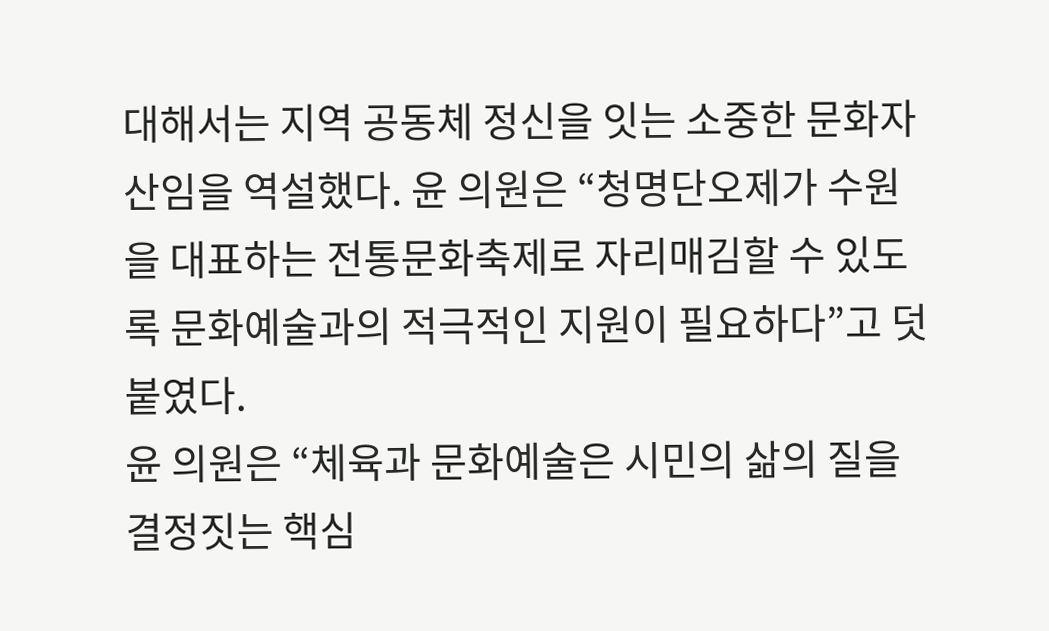대해서는 지역 공동체 정신을 잇는 소중한 문화자산임을 역설했다. 윤 의원은 “청명단오제가 수원을 대표하는 전통문화축제로 자리매김할 수 있도록 문화예술과의 적극적인 지원이 필요하다”고 덧붙였다.
윤 의원은 “체육과 문화예술은 시민의 삶의 질을 결정짓는 핵심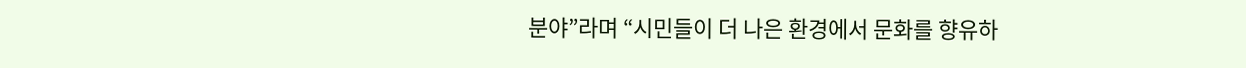분야”라며 “시민들이 더 나은 환경에서 문화를 향유하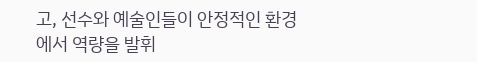고, 선수와 예술인들이 안정적인 환경에서 역량을 발휘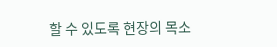할 수 있도록 현장의 목소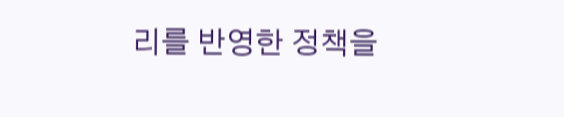리를 반영한 정책을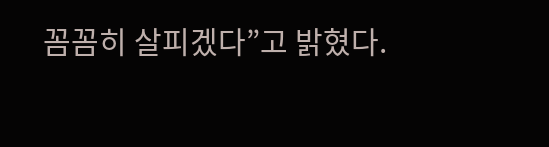꼼꼼히 살피겠다”고 밝혔다.